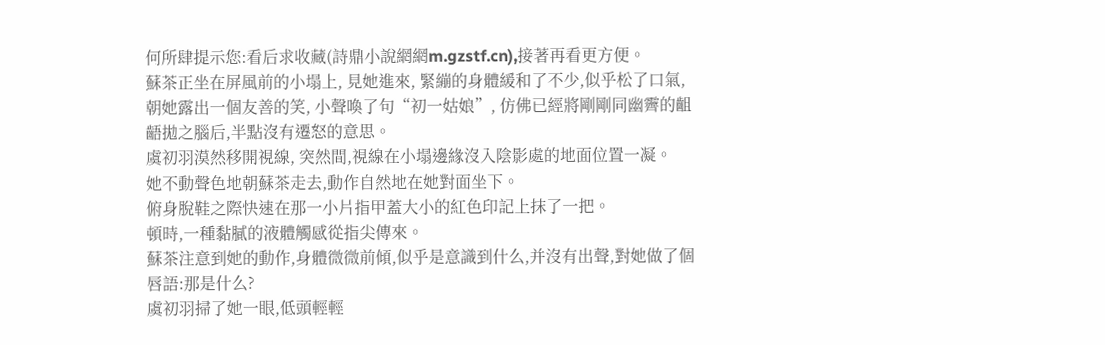何所肆提示您:看后求收藏(詩鼎小說網網m.gzstf.cn),接著再看更方便。
蘇茶正坐在屏風前的小塌上, 見她進來, 緊繃的身體緩和了不少,似乎松了口氣, 朝她露出一個友善的笑, 小聲喚了句“初一姑娘”, 仿佛已經將剛剛同幽霽的齟齬拋之腦后,半點沒有遷怒的意思。
虞初羽漠然移開視線, 突然間,視線在小塌邊緣沒入陰影處的地面位置一凝。
她不動聲色地朝蘇茶走去,動作自然地在她對面坐下。
俯身脫鞋之際快速在那一小片指甲蓋大小的紅色印記上抹了一把。
頓時,一種黏膩的液體觸感從指尖傳來。
蘇茶注意到她的動作,身體微微前傾,似乎是意識到什么,并沒有出聲,對她做了個唇語:那是什么?
虞初羽掃了她一眼,低頭輕輕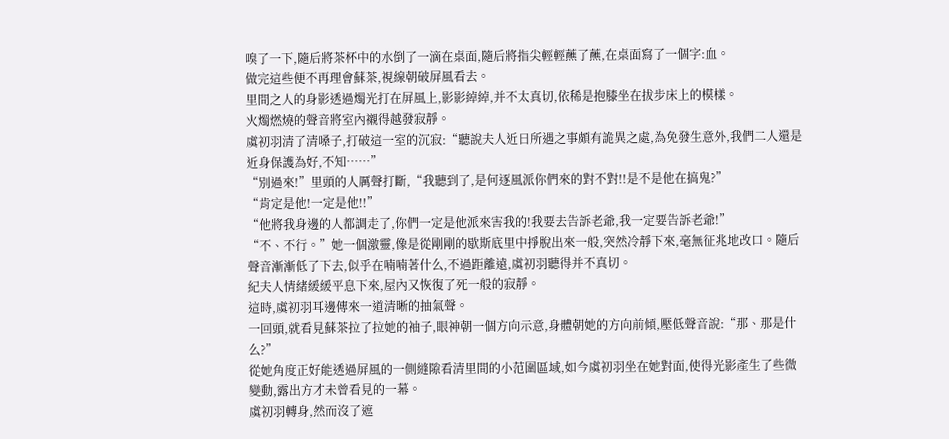嗅了一下,隨后將茶杯中的水倒了一滴在桌面,隨后將指尖輕輕蘸了蘸,在桌面寫了一個字:血。
做完這些便不再理會蘇茶,視線朝破屏風看去。
里間之人的身影透過燭光打在屏風上,影影綽綽,并不太真切,依稀是抱膝坐在拔步床上的模樣。
火燭燃燒的聲音將室內襯得越發寂靜。
虞初羽清了清嗓子,打破這一室的沉寂:“聽說夫人近日所遇之事頗有詭異之處,為免發生意外,我們二人還是近身保護為好,不知……”
“別過來!”里頭的人厲聲打斷,“我聽到了,是何逐風派你們來的對不對!!是不是他在搞鬼?”
“肯定是他!一定是他!!”
“他將我身邊的人都調走了,你們一定是他派來害我的!我要去告訴老爺,我一定要告訴老爺!”
“不、不行。”她一個激靈,像是從剛剛的歇斯底里中掙脫出來一般,突然冷靜下來,毫無征兆地改口。隨后聲音漸漸低了下去,似乎在喃喃著什么,不過距離遠,虞初羽聽得并不真切。
紀夫人情緒緩緩平息下來,屋內又恢復了死一般的寂靜。
這時,虞初羽耳邊傳來一道清晰的抽氣聲。
一回頭,就看見蘇茶拉了拉她的袖子,眼神朝一個方向示意,身體朝她的方向前傾,壓低聲音說:“那、那是什么?”
從她角度正好能透過屏風的一側縫隙看清里間的小范圍區域,如今虞初羽坐在她對面,使得光影產生了些微變動,露出方才未曾看見的一幕。
虞初羽轉身,然而沒了遮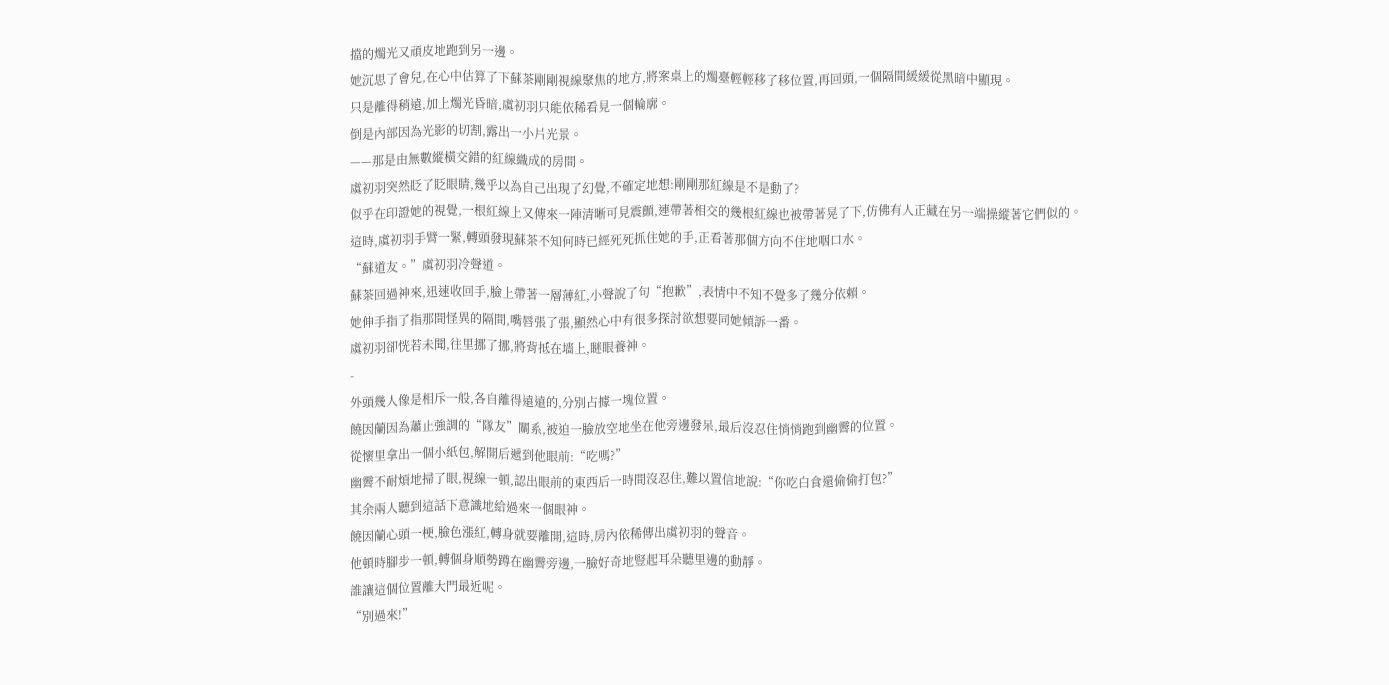擋的燭光又頑皮地跑到另一邊。
她沉思了會兒,在心中估算了下蘇茶剛剛視線聚焦的地方,將案桌上的燭臺輕輕移了移位置,再回頭,一個隔間緩緩從黑暗中顯現。
只是離得稍遠,加上燭光昏暗,虞初羽只能依稀看見一個輪廓。
倒是內部因為光影的切割,露出一小片光景。
——那是由無數縱橫交錯的紅線織成的房間。
虞初羽突然眨了眨眼睛,幾乎以為自己出現了幻覺,不確定地想:剛剛那紅線是不是動了?
似乎在印證她的視覺,一根紅線上又傳來一陣清晰可見震顫,連帶著相交的幾根紅線也被帶著晃了下,仿佛有人正藏在另一端操縱著它們似的。
這時,虞初羽手臂一緊,轉頭發現蘇茶不知何時已經死死抓住她的手,正看著那個方向不住地咽口水。
“蘇道友。”虞初羽冷聲道。
蘇茶回過神來,迅速收回手,臉上帶著一層薄紅,小聲說了句“抱歉”,表情中不知不覺多了幾分依賴。
她伸手指了指那間怪異的隔間,嘴唇張了張,顯然心中有很多探討欲想要同她傾訴一番。
虞初羽卻恍若未聞,往里挪了挪,將背抵在墻上,瞇眼養神。
-
外頭幾人像是相斥一般,各自離得遠遠的,分別占據一塊位置。
饒因蘭因為蕭止強調的“隊友”關系,被迫一臉放空地坐在他旁邊發呆,最后沒忍住悄悄跑到幽霽的位置。
從懷里拿出一個小紙包,解開后遞到他眼前:“吃嗎?”
幽霽不耐煩地掃了眼,視線一頓,認出眼前的東西后一時間沒忍住,難以置信地說:“你吃白食還偷偷打包?”
其余兩人聽到這話下意識地給過來一個眼神。
饒因蘭心頭一梗,臉色漲紅,轉身就要離開,這時,房內依稀傳出虞初羽的聲音。
他頓時腳步一頓,轉個身順勢蹲在幽霽旁邊,一臉好奇地豎起耳朵聽里邊的動靜。
誰讓這個位置離大門最近呢。
“別過來!”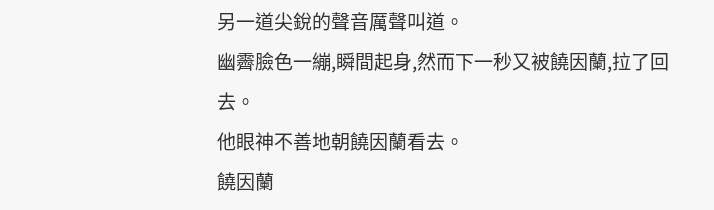另一道尖銳的聲音厲聲叫道。
幽霽臉色一繃,瞬間起身,然而下一秒又被饒因蘭,拉了回去。
他眼神不善地朝饒因蘭看去。
饒因蘭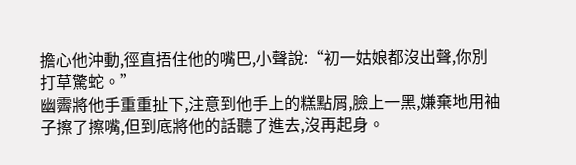擔心他沖動,徑直捂住他的嘴巴,小聲說:“初一姑娘都沒出聲,你別打草驚蛇。”
幽霽將他手重重扯下,注意到他手上的糕點屑,臉上一黑,嫌棄地用袖子擦了擦嘴,但到底將他的話聽了進去,沒再起身。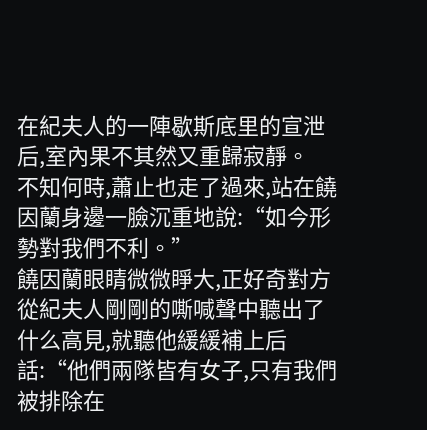在紀夫人的一陣歇斯底里的宣泄后,室內果不其然又重歸寂靜。
不知何時,蕭止也走了過來,站在饒因蘭身邊一臉沉重地說:“如今形勢對我們不利。”
饒因蘭眼睛微微睜大,正好奇對方從紀夫人剛剛的嘶喊聲中聽出了什么高見,就聽他緩緩補上后話:“他們兩隊皆有女子,只有我們被排除在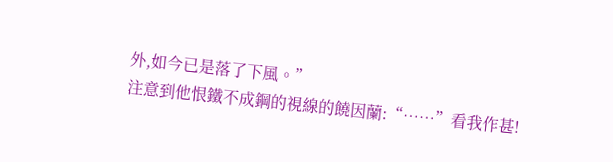外,如今已是落了下風。”
注意到他恨鐵不成鋼的視線的饒因蘭:“……”看我作甚!